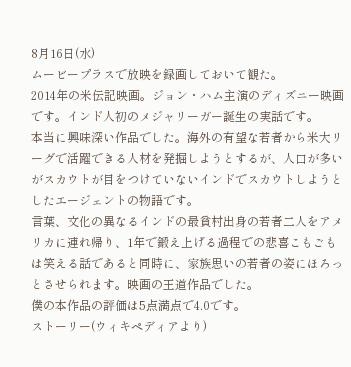8月16日(水)
ムービープラスで放映を録画しておいて観た。
2014年の米伝記映画。ジョン・ハム主演のディズニー映画です。インド人初のメジャリーガー誕生の実話です。
本当に興味深い作品でした。海外の有望な若者から米大リーグで活躍できる人材を発掘しようとするが、人口が多いがスカウトが目をつけていないインドでスカウトしようとしたエージェントの物語です。
言葉、文化の異なるインドの最貧村出身の若者二人をアメリカに連れ帰り、1年で鍛え上げる過程での悲喜こもごもは笑える話であると同時に、家族思いの若者の姿にほろっとさせられます。映画の王道作品でした。
僕の本作品の評価は5点満点で4.0です。
ストーリー(ウィキペディアより)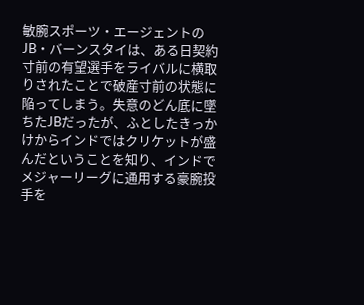敏腕スポーツ・エージェントのJB・バーンスタイは、ある日契約寸前の有望選手をライバルに横取りされたことで破産寸前の状態に陥ってしまう。失意のどん底に墜ちたJBだったが、ふとしたきっかけからインドではクリケットが盛んだということを知り、インドでメジャーリーグに通用する豪腕投手を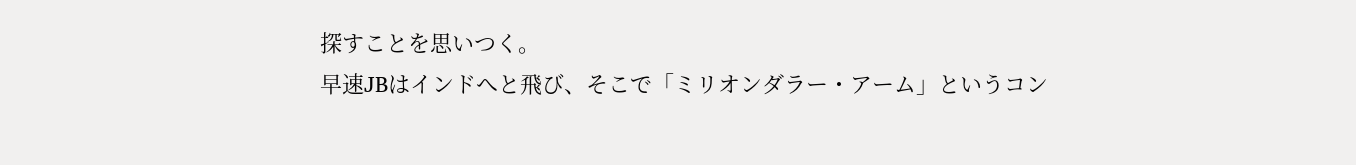探すことを思いつく。
早速JBはインドへと飛び、そこで「ミリオンダラー・アーム」というコン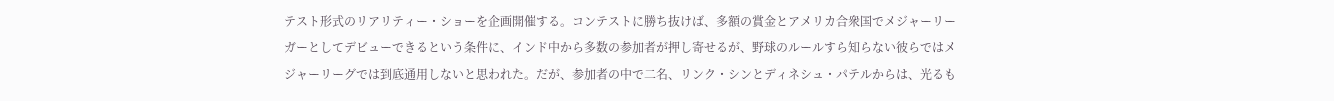テスト形式のリアリティー・ショーを企画開催する。コンテストに勝ち抜けば、多額の賞金とアメリカ合衆国でメジャーリーガーとしてデビューできるという条件に、インド中から多数の参加者が押し寄せるが、野球のルールすら知らない彼らではメジャーリーグでは到底通用しないと思われた。だが、参加者の中で二名、リンク・シンとディネシュ・パテルからは、光るも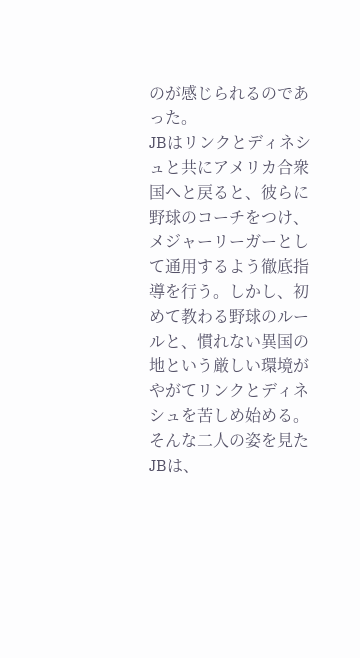のが感じられるのであった。
JBはリンクとディネシュと共にアメリカ合衆国へと戻ると、彼らに野球のコーチをつけ、メジャーリーガーとして通用するよう徹底指導を行う。しかし、初めて教わる野球のルールと、慣れない異国の地という厳しい環境がやがてリンクとディネシュを苦しめ始める。そんな二人の姿を見たJBは、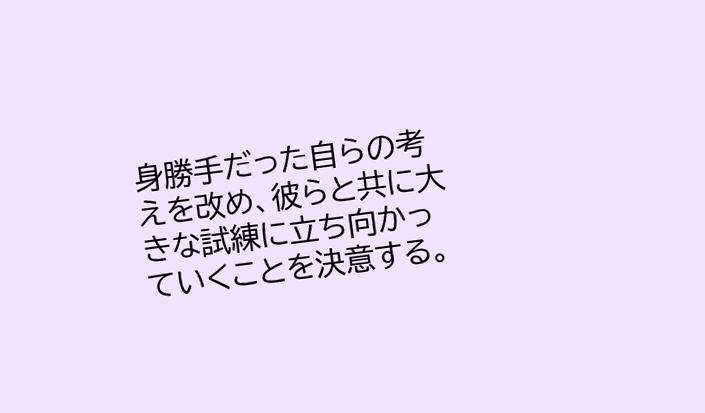身勝手だった自らの考えを改め、彼らと共に大きな試練に立ち向かっていくことを決意する。